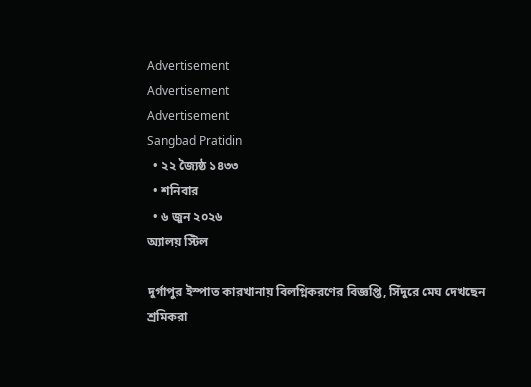Advertisement
Advertisement
Advertisement
Sangbad Pratidin
  • ২২ জ্যৈষ্ঠ ১৪৩৩
  • শনিবার
  • ৬ জুন ২০২৬
অ্যালয় স্টিল

দুর্গাপুর ইস্পাত কারখানায় বিলগ্নিকরণের বিজ্ঞপ্তি, সিঁদুরে মেঘ দেখছেন শ্রমিকরা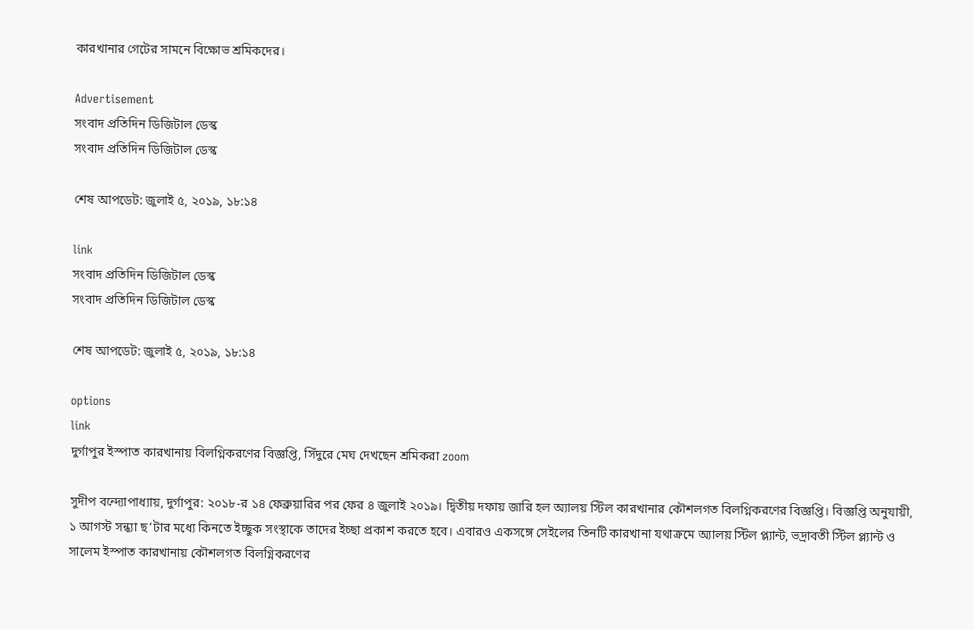কারখানার গেটের সামনে বিক্ষোভ শ্রমিকদের।

Advertisement
সংবাদ প্রতিদিন ডিজিটাল ডেস্ক
সংবাদ প্রতিদিন ডিজিটাল ডেস্ক

শেষ আপডেট: জুলাই ৫, ২০১৯, ১৮:১৪

link
সংবাদ প্রতিদিন ডিজিটাল ডেস্ক
সংবাদ প্রতিদিন ডিজিটাল ডেস্ক

শেষ আপডেট: জুলাই ৫, ২০১৯, ১৮:১৪

options
link
দুর্গাপুর ইস্পাত কারখানায় বিলগ্নিকরণের বিজ্ঞপ্তি, সিঁদুরে মেঘ দেখছেন শ্রমিকরা zoom

সুদীপ বন্দ্যোপাধ্যায়, দুর্গাপুর: ২০১৮-র ১৪ ফেব্রুয়ারির পর ফের ৪ জুলাই ২০১৯। দ্বিতীয় দফায় জারি হল অ্যালয় স্টিল কারখানার কৌশলগত বিলগ্নিকরণের বিজ্ঞপ্তি। বিজ্ঞপ্তি অনুযায়ী, ১ আগস্ট সন্ধ্যা ছ’টার মধ্যে কিনতে ইচ্ছুক সংস্থাকে তাদের ইচ্ছা প্রকাশ করতে হবে। এবারও একসঙ্গে সেইলের তিনটি কারখানা যথাক্রমে অ্যালয় স্টিল প্ল্যান্ট, ভদ্রাবতী স্টিল প্ল্যান্ট ও সালেম ইস্পাত কারখানায় কৌশলগত বিলগ্নিকরণের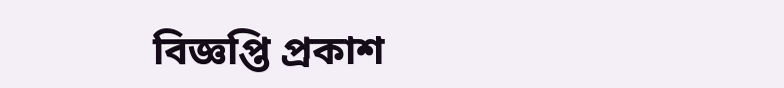বিজ্ঞপ্তি প্রকাশ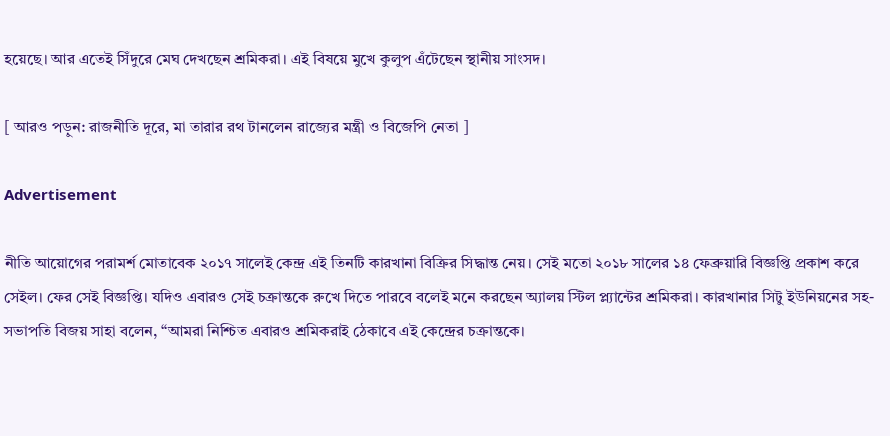হয়েছে। আর এতেই সিঁদুরে মেঘ দেখছেন শ্রমিকরা। এই বিষয়ে মুখে কুলুপ এঁটেছেন স্থানীয় সাংসদ।

[ আরও পড়ুন: রাজনীতি দূরে, মা তারার রথ টানলেন রাজ্যের মন্ত্রী ও বিজেপি নেতা ]

Advertisement

নীতি আয়োগের পরামর্শ মোতাবেক ২০১৭ সালেই কেন্দ্র এই তিনটি কারখানা বিক্রির সিদ্ধান্ত নেয়। সেই মতো ২০১৮ সালের ১৪ ফেব্রুয়ারি বিজ্ঞপ্তি প্রকাশ করে সেইল। ফের সেই বিজ্ঞপ্তি। যদিও এবারও সেই চক্রান্তকে রুখে দিতে পারবে বলেই মনে করছেন অ্যালয় স্টিল প্ল্যান্টের শ্রমিকরা। কারখানার সিটু ইউনিয়নের সহ-সভাপতি বিজয় সাহা বলেন, “আমরা নিশ্চিত এবারও শ্রমিকরাই ঠেকাবে এই কেন্দ্রের চক্রান্তকে।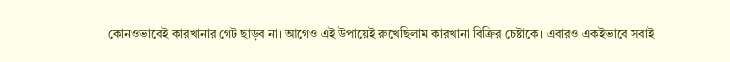কোনওভাবেই কারখানার গেট ছাড়ব না। আগেও এই উপায়েই রুখেছিলাম কারখানা বিক্রির চেষ্টাকে। এবারও একইভাবে সবাই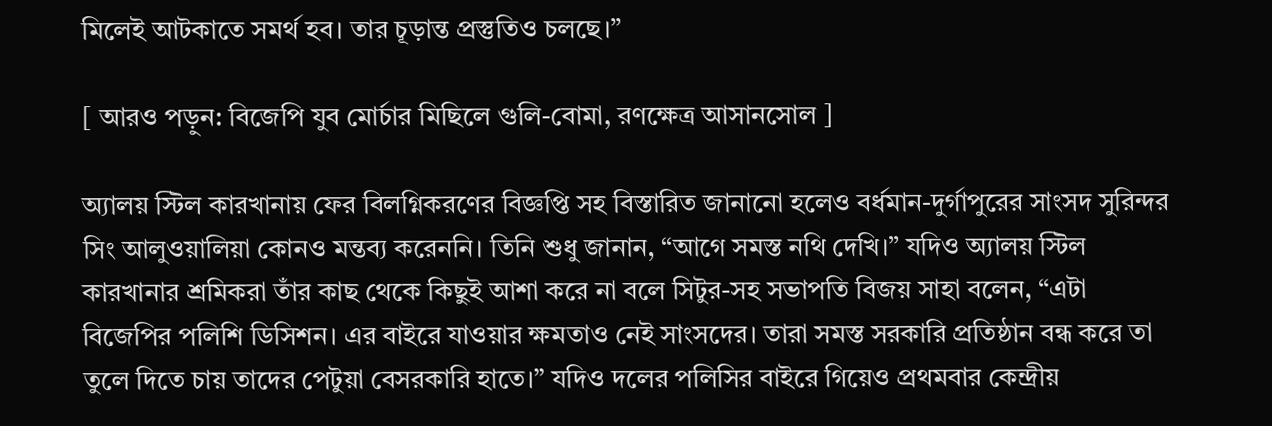মিলেই আটকাতে সমর্থ হব। তার চূড়ান্ত প্রস্তুতিও চলছে।”

[ আরও পড়ুন: বিজেপি যুব মোর্চার মিছিলে গুলি-বোমা, রণক্ষেত্র আসানসোল ]

অ্যালয় স্টিল কারখানায় ফের বিলগ্নিকরণের বিজ্ঞপ্তি সহ বিস্তারিত জানানো হলেও বর্ধমান-দুর্গাপুরের সাংসদ সুরিন্দর সিং আলুওয়ালিয়া কোনও মন্তব্য করেননি। তিনি শুধু জানান, “আগে সমস্ত নথি দেখি।” যদিও অ্যালয় স্টিল কারখানার শ্রমিকরা তাঁর কাছ থেকে কিছুই আশা করে না বলে সিটুর-সহ সভাপতি বিজয় সাহা বলেন, “এটা বিজেপির পলিশি ডিসিশন। এর বাইরে যাওয়ার ক্ষমতাও নেই সাংসদের। তারা সমস্ত সরকারি প্রতিষ্ঠান বন্ধ করে তা তুলে দিতে চায় তাদের পেটুয়া বেসরকারি হাতে।” যদিও দলের পলিসির বাইরে গিয়েও প্রথমবার কেন্দ্রীয়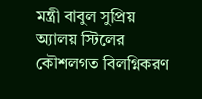মন্ত্রী বাবুল সুপ্রিয় অ্যালয় স্টিলের কৌশলগত বিলগ্নিকরণ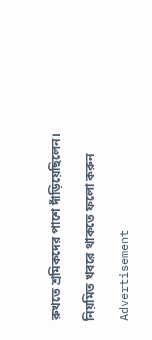রুখতে শ্রমিকদের পাশে দাঁড়িয়েছিলেন।

নিয়মিত খবরে থাকতে ফলো করুন

Advertisement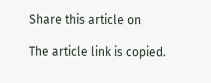Share this article on

The article link is copied.